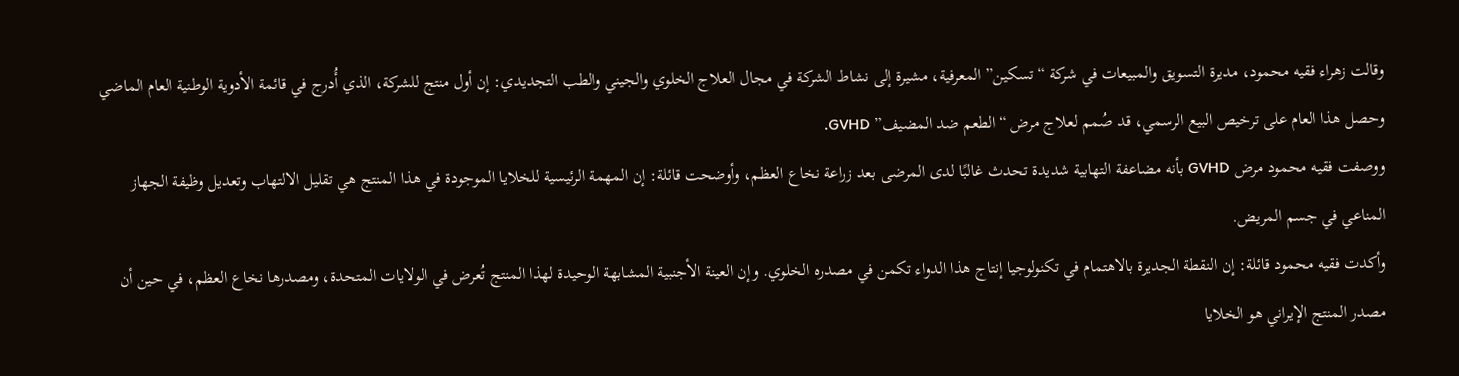وقالت زهراء فقيه محمود، مديرة التسويق والمبيعات في شركة “تسکین” المعرفية، مشيرة إلى نشاط الشركة في مجال العلاج الخلوي والجيني والطب التجديدي: إن أول منتج للشركة، الذي أُدرج في قائمة الأدوية الوطنية العام الماضي وحصل هذا العام على ترخيص البيع الرسمي، قد صُمم لعلاج مرض “الطعم ضد المضيف” GVHD.
ووصفت فقيه محمود مرض GVHD بأنه مضاعفة التهابية شديدة تحدث غالبًا لدى المرضى بعد زراعة نخاع العظم، وأوضحت قائلة: إن المهمة الرئيسية للخلايا الموجودة في هذا المنتج هي تقليل الالتهاب وتعديل وظيفة الجهاز المناعي في جسم المريض.
وأكدت فقيه محمود قائلة: إن النقطة الجديرة بالاهتمام في تكنولوجيا إنتاج هذا الدواء تكمن في مصدره الخلوي. وإن العينة الأجنبية المشابهة الوحيدة لهذا المنتج تُعرض في الولايات المتحدة، ومصدرها نخاع العظم، في حين أن مصدر المنتج الإيراني هو الخلايا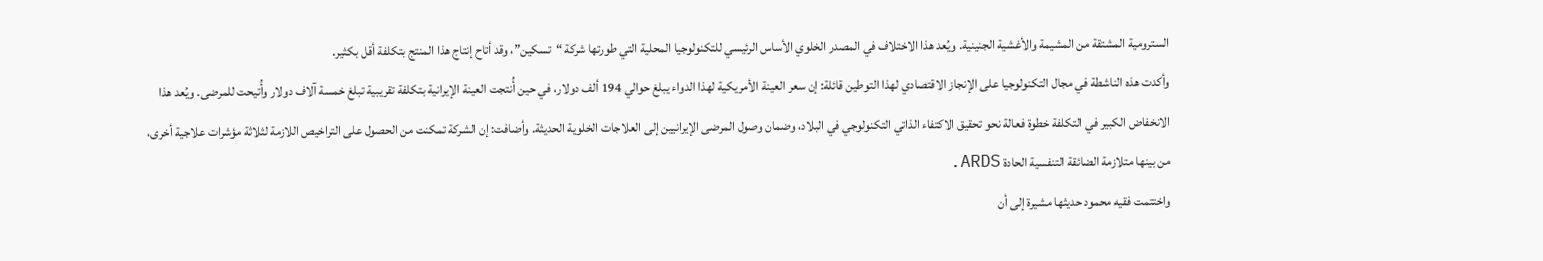السترومية المشتقة من المشيمة والأغشية الجنينية. ويُعد هذا الاختلاف في المصدر الخلوي الأساس الرئيسي للتكنولوجيا المحلية التي طورتها شركة “تسکین”، وقد أتاح إنتاج هذا المنتج بتكلفة أقل بكثير.
وأكدت هذه الناشطة في مجال التكنولوجيا على الإنجاز الاقتصادي لهذا التوطين قائلة: إن سعر العينة الأمريكية لهذا الدواء يبلغ حوالي 194 ألف دولار، في حين أُنتجت العينة الإيرانية بتكلفة تقريبية تبلغ خمسة آلاف دولار وأُتيحت للمرضى. ويُعد هذا الانخفاض الكبير في التكلفة خطوة فعالة نحو تحقيق الاكتفاء الذاتي التكنولوجي في البلاد، وضمان وصول المرضى الإيرانيين إلى العلاجات الخلوية الحديثة. وأضافت: إن الشركة تمكنت من الحصول على التراخيص اللازمة لثلاثة مؤشرات علاجية أخرى، من بينها متلازمة الضائقة التنفسية الحادة ARDS.
واختتمت فقيه محمود حديثها مشيرة إلى أن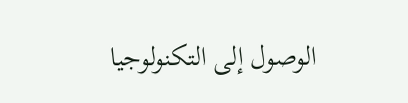الوصول إلى التكنولوجيا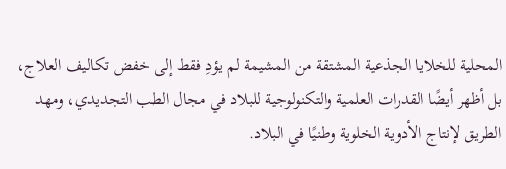المحلية للخلايا الجذعية المشتقة من المشيمة لم يؤدِ فقط إلى خفض تكاليف العلاج، بل أظهر أيضًا القدرات العلمية والتكنولوجية للبلاد في مجال الطب التجديدي، ومهد الطريق لإنتاج الأدوية الخلوية وطنيًا في البلاد.